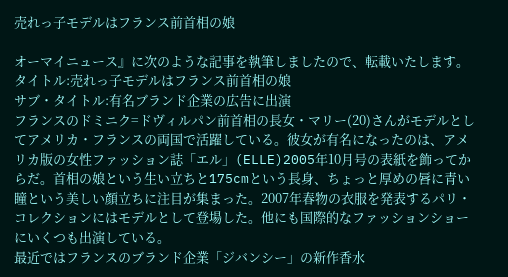売れっ子モデルはフランス前首相の娘

オーマイニュース』に次のような記事を執筆しましたので、転載いたします。
タイトル:売れっ子モデルはフランス前首相の娘
サブ・タイトル:有名ブランド企業の広告に出演
フランスのドミニク=ドヴィルパン前首相の長女・マリー(20)さんがモデルとしてアメリカ・フランスの両国で活躍している。彼女が有名になったのは、アメリカ版の女性ファッション誌「エル」(ELLE)2005年10月号の表紙を飾ってからだ。首相の娘という生い立ちと175cmという長身、ちょっと厚めの唇に青い瞳という美しい顔立ちに注目が集まった。2007年春物の衣服を発表するパリ・コレクションにはモデルとして登場した。他にも国際的なファッションショーにいくつも出演している。
最近ではフランスのブランド企業「ジバンシー」の新作香水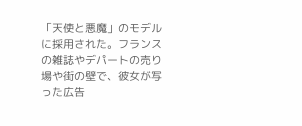「天使と悪魔」のモデルに採用された。フランスの雑誌やデパートの売り場や街の壁で、彼女が写った広告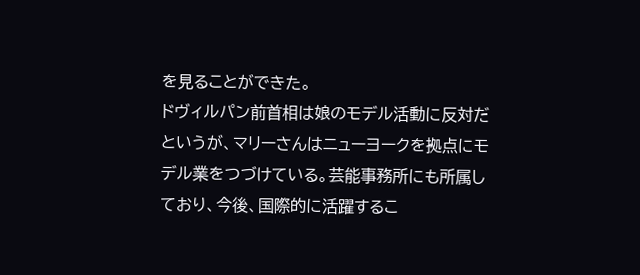を見ることができた。
ドヴィルパン前首相は娘のモデル活動に反対だというが、マリーさんはニューヨークを拠点にモデル業をつづけている。芸能事務所にも所属しており、今後、国際的に活躍するこ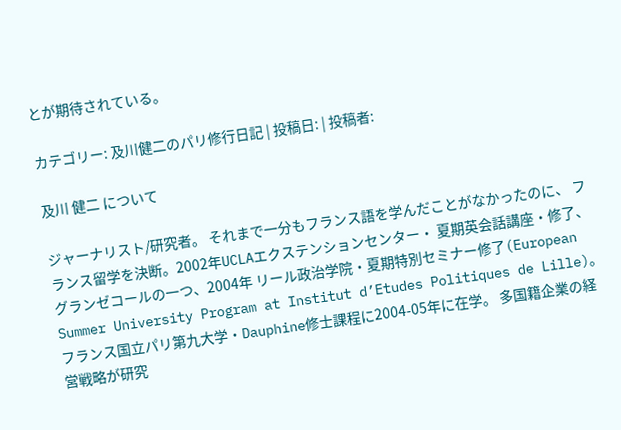とが期待されている。

カテゴリー: 及川健二のパリ修行日記 | 投稿日: | 投稿者:

及川 健二 について

ジャーナリスト/研究者。 それまで一分もフランス語を学んだことがなかったのに、 フランス留学を決断。2002年UCLAエクステンションセンター・ 夏期英会話講座・修了、グランゼコールの一つ、2004年 リール政治学院・夏期特別セミナー修了(European Summer University Program at Institut d’Etudes Politiques de Lille)。 フランス国立パリ第九大学・Dauphine修士課程に2004-05年に在学。 多国籍企業の経営戦略が研究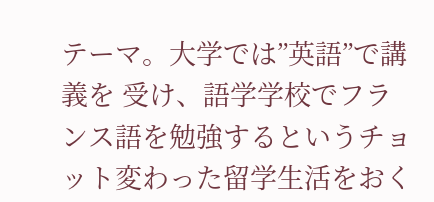テーマ。大学では”英語”で講義を 受け、語学学校でフランス語を勉強するというチョット変わった留学生活をおく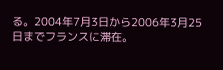る。2004年7月3日から2006年3月25日までフランスに滞在。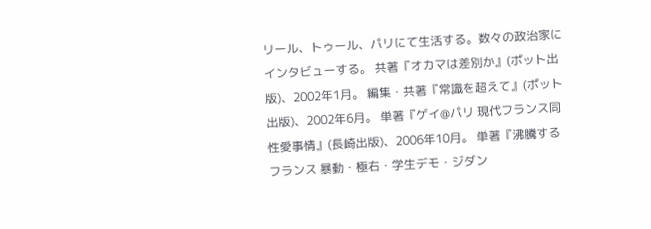リール、トゥール、パリにて生活する。数々の政治家にインタビューする。 共著『オカマは差別か』(ポット出版)、2002年1月。 編集・共著『常識を超えて』(ポット出版)、2002年6月。 単著『ゲイ@パリ 現代フランス同性愛事情』(長崎出版)、2006年10月。 単著『沸騰するフランス 暴動・極右・学生デモ・ジダン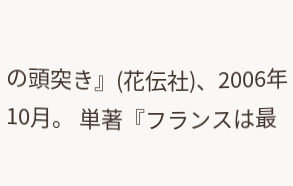の頭突き』(花伝社)、2006年10月。 単著『フランスは最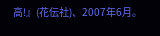高!』(花伝社)、2007年6月。